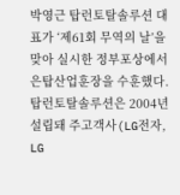박영근 탑런토탈솔루션 대표가 ‘제61회 무역의 날’을 맞아 실시한 정부포상에서 은탑산업훈장을 수훈했다. 탑런토탈솔루션은 2004년 설립돼 주고객사(LG전자, LG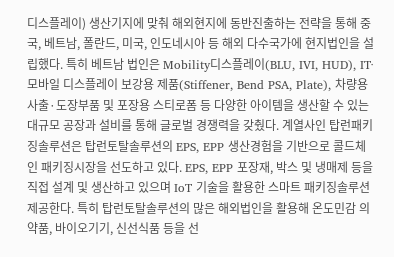디스플레이) 생산기지에 맞춰 해외현지에 동반진출하는 전략을 통해 중국, 베트남, 폴란드, 미국, 인도네시아 등 해외 다수국가에 현지법인을 설립했다. 특히 베트남 법인은 Mobility디스플레이(BLU, IVI, HUD), IT·모바일 디스플레이 보강용 제품(Stiffener, Bend PSA, Plate), 차량용 사출·도장부품 및 포장용 스티로폼 등 다양한 아이템을 생산할 수 있는 대규모 공장과 설비를 통해 글로벌 경쟁력을 갖췄다. 계열사인 탑런패키징솔루션은 탑런토탈솔루션의 EPS, EPP 생산경험을 기반으로 콜드체인 패키징시장을 선도하고 있다. EPS, EPP 포장재, 박스 및 냉매제 등을 직접 설계 및 생산하고 있으며 IoT 기술을 활용한 스마트 패키징솔루션 제공한다. 특히 탑런토탈솔루션의 많은 해외법인을 활용해 온도민감 의약품, 바이오기기, 신선식품 등을 선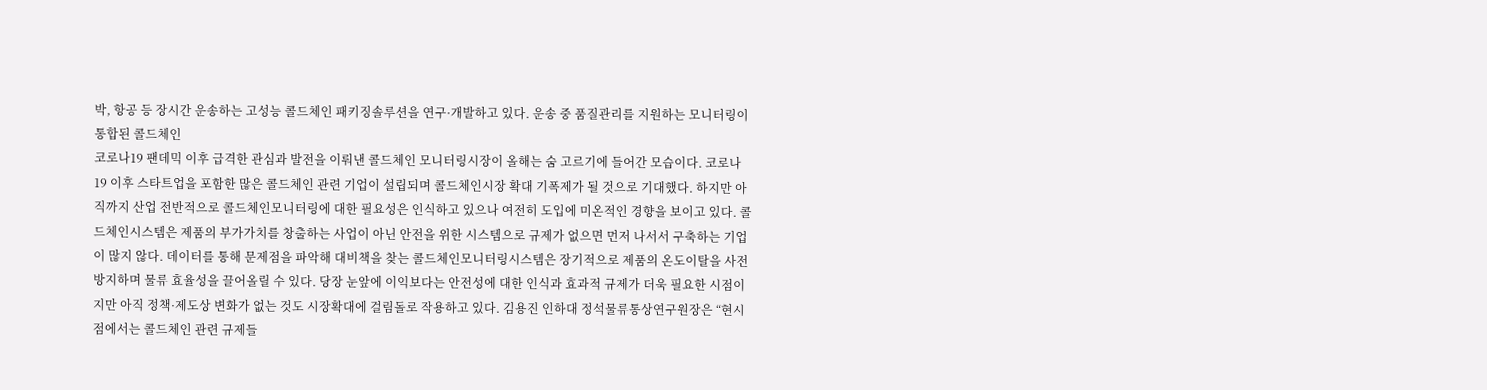박, 항공 등 장시간 운송하는 고성능 콜드체인 패키징솔루션을 연구·개발하고 있다. 운송 중 품질관리를 지원하는 모니터링이 통합된 콜드체인
코로나19 팬데믹 이후 급격한 관심과 발전을 이뤄낸 콜드체인 모니터링시장이 올해는 숨 고르기에 들어간 모습이다. 코로나19 이후 스타트업을 포함한 많은 콜드체인 관련 기업이 설립되며 콜드체인시장 확대 기폭제가 될 것으로 기대했다. 하지만 아직까지 산업 전반적으로 콜드체인모니터링에 대한 필요성은 인식하고 있으나 여전히 도입에 미온적인 경향을 보이고 있다. 콜드체인시스템은 제품의 부가가치를 창출하는 사업이 아닌 안전을 위한 시스템으로 규제가 없으면 먼저 나서서 구축하는 기업이 많지 않다. 데이터를 통해 문제점을 파악해 대비책을 찾는 콜드체인모니터링시스템은 장기적으로 제품의 온도이탈을 사전방지하며 물류 효율성을 끌어올릴 수 있다. 당장 눈앞에 이익보다는 안전성에 대한 인식과 효과적 규제가 더욱 필요한 시점이지만 아직 정책·제도상 변화가 없는 것도 시장확대에 걸림돌로 작용하고 있다. 김용진 인하대 정석물류통상연구원장은 “현시점에서는 콜드체인 관련 규제들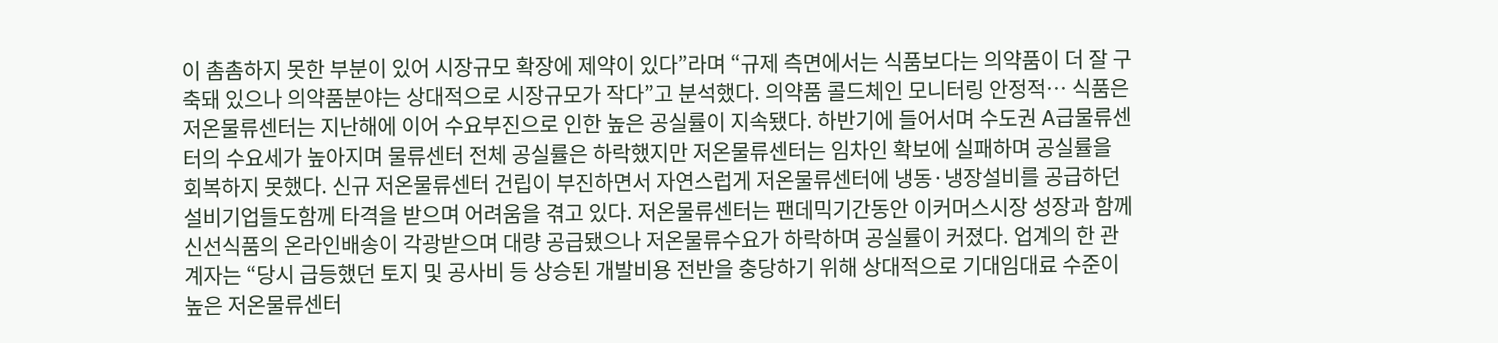이 촘촘하지 못한 부분이 있어 시장규모 확장에 제약이 있다”라며 “규제 측면에서는 식품보다는 의약품이 더 잘 구축돼 있으나 의약품분야는 상대적으로 시장규모가 작다”고 분석했다. 의약품 콜드체인 모니터링 안정적⋯ 식품은
저온물류센터는 지난해에 이어 수요부진으로 인한 높은 공실률이 지속됐다. 하반기에 들어서며 수도권 A급물류센터의 수요세가 높아지며 물류센터 전체 공실률은 하락했지만 저온물류센터는 임차인 확보에 실패하며 공실률을 회복하지 못했다. 신규 저온물류센터 건립이 부진하면서 자연스럽게 저온물류센터에 냉동·냉장설비를 공급하던 설비기업들도함께 타격을 받으며 어려움을 겪고 있다. 저온물류센터는 팬데믹기간동안 이커머스시장 성장과 함께 신선식품의 온라인배송이 각광받으며 대량 공급됐으나 저온물류수요가 하락하며 공실률이 커졌다. 업계의 한 관계자는 “당시 급등했던 토지 및 공사비 등 상승된 개발비용 전반을 충당하기 위해 상대적으로 기대임대료 수준이 높은 저온물류센터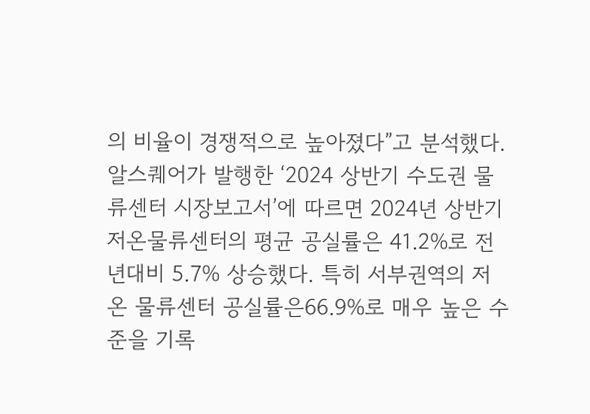의 비율이 경쟁적으로 높아졌다”고 분석했다. 알스퀘어가 발행한 ‘2024 상반기 수도권 물류센터 시장보고서’에 따르면 2024년 상반기 저온물류센터의 평균 공실률은 41.2%로 전년대비 5.7% 상승했다. 특히 서부권역의 저온 물류센터 공실률은66.9%로 매우 높은 수준을 기록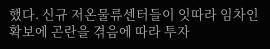했다. 신규 저온물류센터들이 잇따라 임차인 확보에 곤란을 겪음에 따라 투자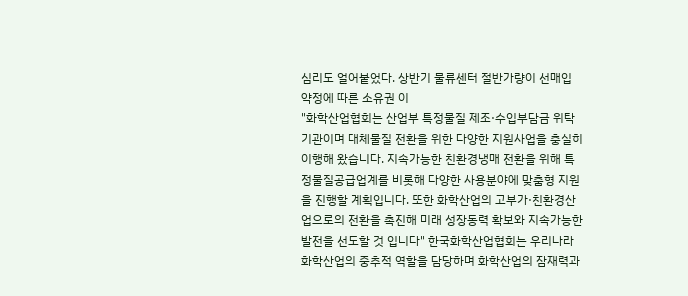심리도 얼어붙었다. 상반기 물류센터 절반가량이 선매입 약정에 따른 소유권 이
"화학산업협회는 산업부 특정물질 제조·수입부담금 위탁기관이며 대체물질 전환을 위한 다양한 지원사업을 충실히 이행해 왔습니다. 지속가능한 친환경냉매 전환을 위해 특정물질공급업계를 비롯해 다양한 사용분야에 맞춤형 지원을 진행할 계획입니다. 또한 화학산업의 고부가·친환경산업으로의 전환을 촉진해 미래 성장동력 확보와 지속가능한 발전을 선도할 것 입니다" 한국화학산업협회는 우리나라 화학산업의 중추적 역할을 담당하며 화학산업의 잠재력과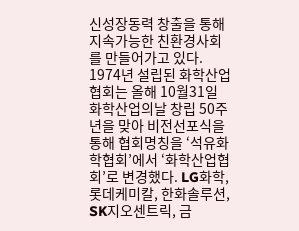신성장동력 창출을 통해 지속가능한 친환경사회를 만들어가고 있다. 1974년 설립된 화학산업협회는 올해 10월31일 화학산업의날 창립 50주년을 맞아 비전선포식을 통해 협회명칭을 ‘석유화학협회’에서 ‘화학산업협회’로 변경했다. LG화학, 롯데케미칼, 한화솔루션, SK지오센트릭, 금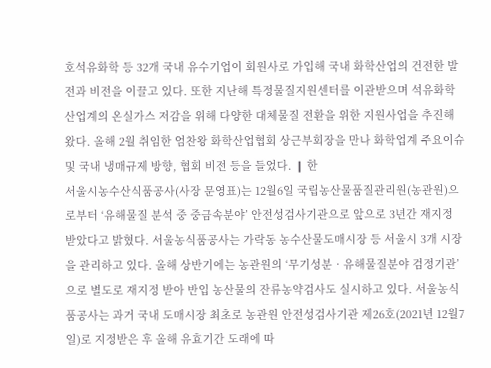호석유화학 등 32개 국내 유수기업이 회원사로 가입해 국내 화학산업의 건전한 발전과 비전을 이끌고 있다. 또한 지난해 특정물질지원센터를 이관받으며 석유화학산업계의 온실가스 저감을 위해 다양한 대체물질 전환을 위한 지원사업을 추진해왔다. 올해 2월 취임한 엄찬왕 화학산업협회 상근부회장을 만나 화학업계 주요이슈 및 국내 냉매규제 방향, 협회 비전 등을 들었다. ❙ 한
서울시농수산식품공사(사장 문영표)는 12월6일 국립농산물품질관리원(농관원)으로부터 ‘유해물질 분석 중 중금속분야’ 안전성검사기관으로 앞으로 3년간 재지정 받았다고 밝혔다. 서울농식품공사는 가락동 농수산물도매시장 등 서울시 3개 시장을 관리하고 있다. 올해 상반기에는 농관원의 ‘무기성분‧유해물질분야 검정기관’으로 별도로 재지정 받아 반입 농산물의 잔류농약검사도 실시하고 있다. 서울농식품공사는 과거 국내 도매시장 최초로 농관원 안전성검사기관 제26호(2021년 12월7일)로 지정받은 후 올해 유효기간 도래에 따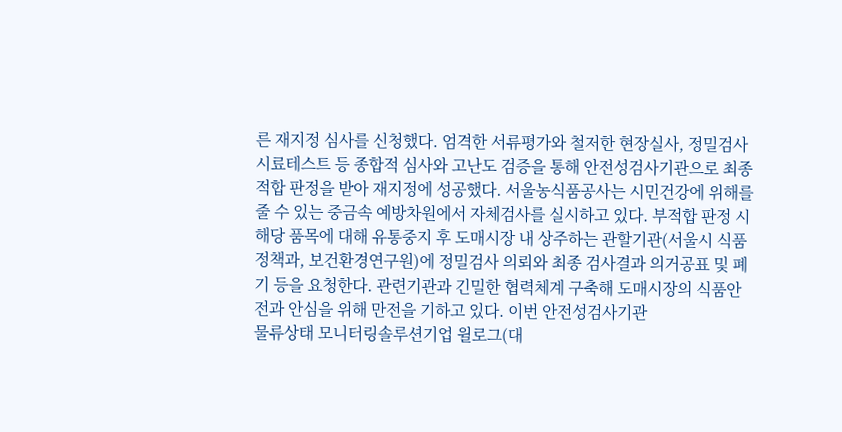른 재지정 심사를 신청했다. 엄격한 서류평가와 철저한 현장실사, 정밀검사 시료테스트 등 종합적 심사와 고난도 검증을 통해 안전성검사기관으로 최종 적합 판정을 받아 재지정에 성공했다. 서울농식품공사는 시민건강에 위해를 줄 수 있는 중금속 예방차원에서 자체검사를 실시하고 있다. 부적합 판정 시 해당 품목에 대해 유통중지 후 도매시장 내 상주하는 관할기관(서울시 식품정책과, 보건환경연구원)에 정밀검사 의뢰와 최종 검사결과 의거공표 및 폐기 등을 요청한다. 관련기관과 긴밀한 협력체계 구축해 도매시장의 식품안전과 안심을 위해 만전을 기하고 있다. 이번 안전성검사기관
물류상태 모니터링솔루션기업 윌로그(대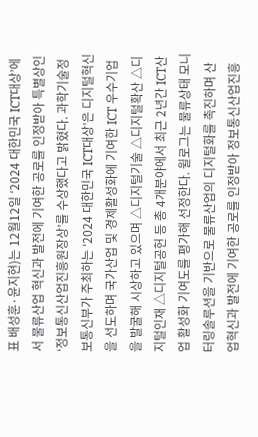표 배성훈·윤지현)는 12월12일 ‘2024 대한민국 ICT대상’에서 물류산업 혁신과 발전에 기여한 공로를 인정받아 특별상인 ‘정보통신산업진흥원장상’를 수상했다고 밝혔다. 과학기술정보통신부가 주최하는 ‘2024 대한민국 ICT대상’은 디지털혁신을 선도하며 국가산업 및 경제활성화에 기여한 ICT 우수기업을 발굴해 시상하고 있으며 △디지털기술 △디지털확산 △디지털인재 △디지털공헌 등 총 4개분야에서 최근 2년간 ICT산업 활성화 기여도를 평가해 선정한다. 윌로그는 물류상태 모니터링솔루션을 기반으로 물류산업의 디지털화를 촉진하며 산업혁신과 발전에 기여한 공로를 인정받아 정보통신산업진흥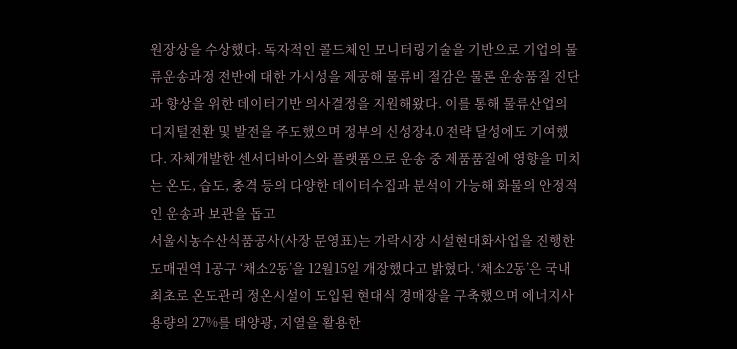원장상을 수상했다. 독자적인 콜드체인 모니터링기술을 기반으로 기업의 물류운송과정 전반에 대한 가시성을 제공해 물류비 절감은 물론 운송품질 진단과 향상을 위한 데이터기반 의사결정을 지원해왔다. 이를 통해 물류산업의 디지털전환 및 발전을 주도했으며 정부의 신성장4.0 전략 달성에도 기여했다. 자체개발한 센서디바이스와 플랫폼으로 운송 중 제품품질에 영향을 미치는 온도, 습도, 충격 등의 다양한 데이터수집과 분석이 가능해 화물의 안정적인 운송과 보관을 돕고
서울시농수산식품공사(사장 문영표)는 가락시장 시설현대화사업을 진행한 도매권역 1공구 ‘채소2동’을 12월15일 개장했다고 밝혔다. ‘채소2동’은 국내 최초로 온도관리 정온시설이 도입된 현대식 경매장을 구축했으며 에너지사용량의 27%를 태양광, 지열을 활용한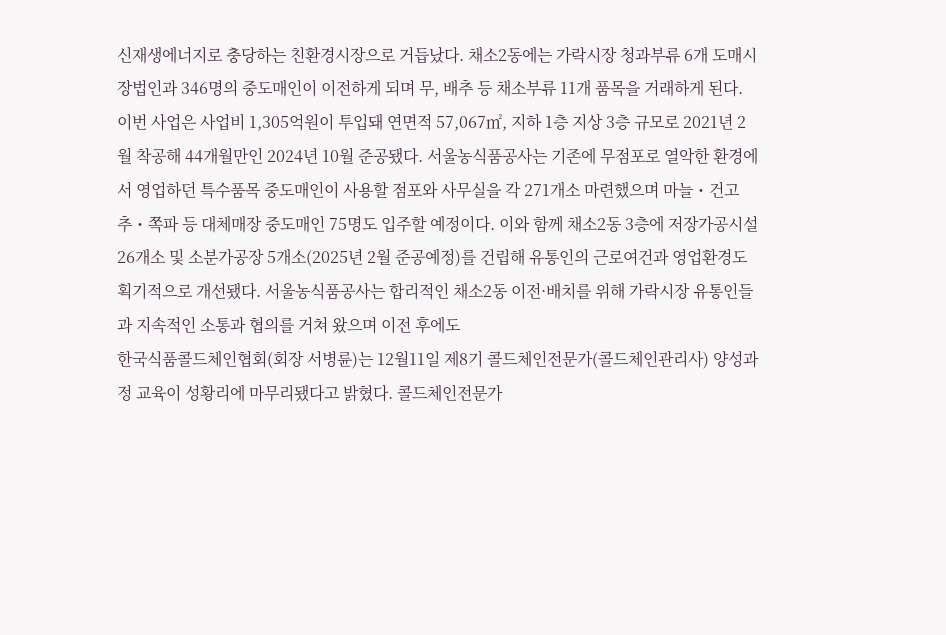신재생에너지로 충당하는 친환경시장으로 거듭났다. 채소2동에는 가락시장 청과부류 6개 도매시장법인과 346명의 중도매인이 이전하게 되며 무, 배추 등 채소부류 11개 품목을 거래하게 된다. 이번 사업은 사업비 1,305억원이 투입돼 연면적 57,067㎡, 지하 1층 지상 3층 규모로 2021년 2월 착공해 44개월만인 2024년 10월 준공됐다. 서울농식품공사는 기존에 무점포로 열악한 환경에서 영업하던 특수품목 중도매인이 사용할 점포와 사무실을 각 271개소 마련했으며 마늘・건고추・쪽파 등 대체매장 중도매인 75명도 입주할 예정이다. 이와 함께 채소2동 3층에 저장가공시설 26개소 및 소분가공장 5개소(2025년 2월 준공예정)를 건립해 유통인의 근로여건과 영업환경도 획기적으로 개선됐다. 서울농식품공사는 합리적인 채소2동 이전·배치를 위해 가락시장 유통인들과 지속적인 소통과 협의를 거쳐 왔으며 이전 후에도
한국식품콜드체인협회(회장 서병륜)는 12월11일 제8기 콜드체인전문가(콜드체인관리사) 양성과정 교육이 성황리에 마무리됐다고 밝혔다. 콜드체인전문가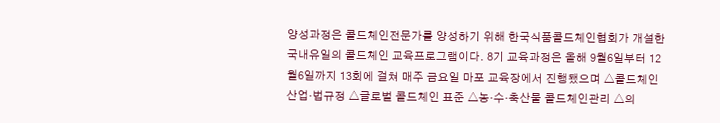양성과정은 콜드체인전문가를 양성하기 위해 한국식품콜드체인협회가 개설한 국내유일의 콜드체인 교육프로그램이다. 8기 교육과정은 올해 9월6일부터 12월6일까지 13회에 걸쳐 매주 금요일 마포 교육장에서 진행됐으며 △콜드체인 산업·법규정 △글로벌 콜드체인 표준 △농·수·축산물 콜드체인관리 △의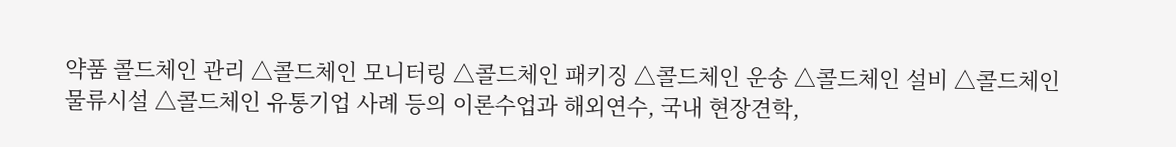약품 콜드체인 관리 △콜드체인 모니터링 △콜드체인 패키징 △콜드체인 운송 △콜드체인 설비 △콜드체인 물류시설 △콜드체인 유통기업 사례 등의 이론수업과 해외연수, 국내 현장견학,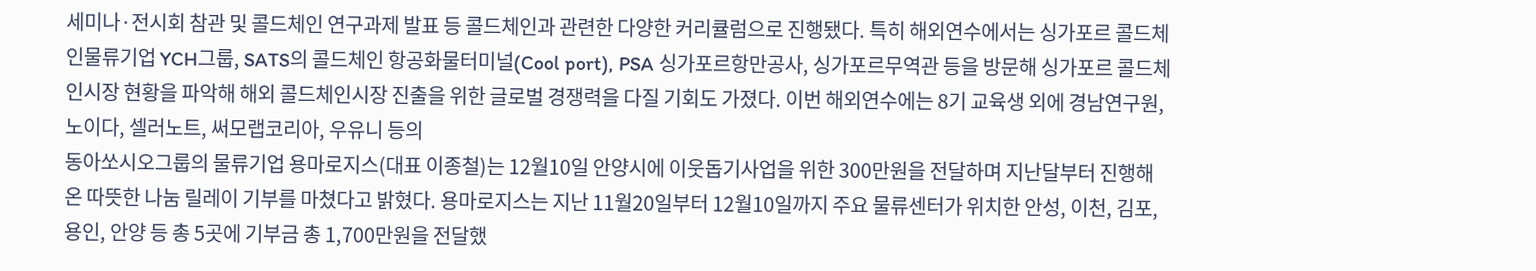세미나·전시회 참관 및 콜드체인 연구과제 발표 등 콜드체인과 관련한 다양한 커리큘럼으로 진행됐다. 특히 해외연수에서는 싱가포르 콜드체인물류기업 YCH그룹, SATS의 콜드체인 항공화물터미널(Cool port), PSA 싱가포르항만공사, 싱가포르무역관 등을 방문해 싱가포르 콜드체인시장 현황을 파악해 해외 콜드체인시장 진출을 위한 글로벌 경쟁력을 다질 기회도 가졌다. 이번 해외연수에는 8기 교육생 외에 경남연구원, 노이다, 셀러노트, 써모랩코리아, 우유니 등의
동아쏘시오그룹의 물류기업 용마로지스(대표 이종철)는 12월10일 안양시에 이웃돕기사업을 위한 300만원을 전달하며 지난달부터 진행해 온 따뜻한 나눔 릴레이 기부를 마쳤다고 밝혔다. 용마로지스는 지난 11월20일부터 12월10일까지 주요 물류센터가 위치한 안성, 이천, 김포, 용인, 안양 등 총 5곳에 기부금 총 1,700만원을 전달했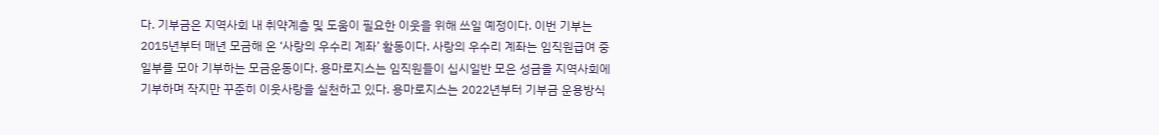다. 기부금은 지역사회 내 취약계층 및 도움이 필요한 이웃을 위해 쓰일 예정이다. 이번 기부는 2015년부터 매년 모금해 온 ‘사랑의 우수리 계좌’ 활동이다. 사랑의 우수리 계좌는 임직원급여 중 일부를 모아 기부하는 모금운동이다. 용마로지스는 임직원들이 십시일반 모은 성금을 지역사회에 기부하며 작지만 꾸준히 이웃사랑을 실천하고 있다. 용마로지스는 2022년부터 기부금 운용방식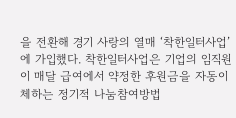을 전환해 경기 사랑의 열매 ‘착한일터사업’에 가입했다. 착한일터사업은 기업의 임직원이 매달 급여에서 약정한 후원금을 자동이체하는 정기적 나눔참여방법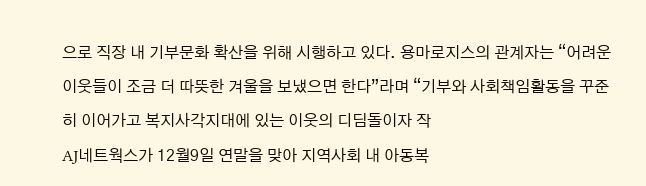으로 직장 내 기부문화 확산을 위해 시행하고 있다. 용마로지스의 관계자는 “어려운 이웃들이 조금 더 따뜻한 겨울을 보냈으면 한다”라며 “기부와 사회책임활동을 꾸준히 이어가고 복지사각지대에 있는 이웃의 디딤돌이자 작
AJ네트웍스가 12월9일 연말을 맞아 지역사회 내 아동복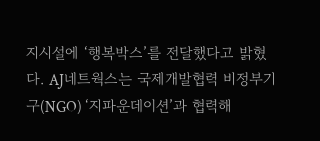지시설에 ‘행복박스’를 전달했다고 밝혔다. AJ네트웍스는 국제개발협력 비정부기구(NGO) ‘지파운데이션’과 협력해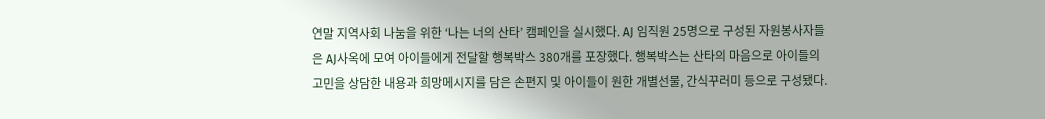연말 지역사회 나눔을 위한 ‘나는 너의 산타’ 캠페인을 실시했다. AJ 임직원 25명으로 구성된 자원봉사자들은 AJ사옥에 모여 아이들에게 전달할 행복박스 380개를 포장했다. 행복박스는 산타의 마음으로 아이들의 고민을 상담한 내용과 희망메시지를 담은 손편지 및 아이들이 원한 개별선물, 간식꾸러미 등으로 구성됐다.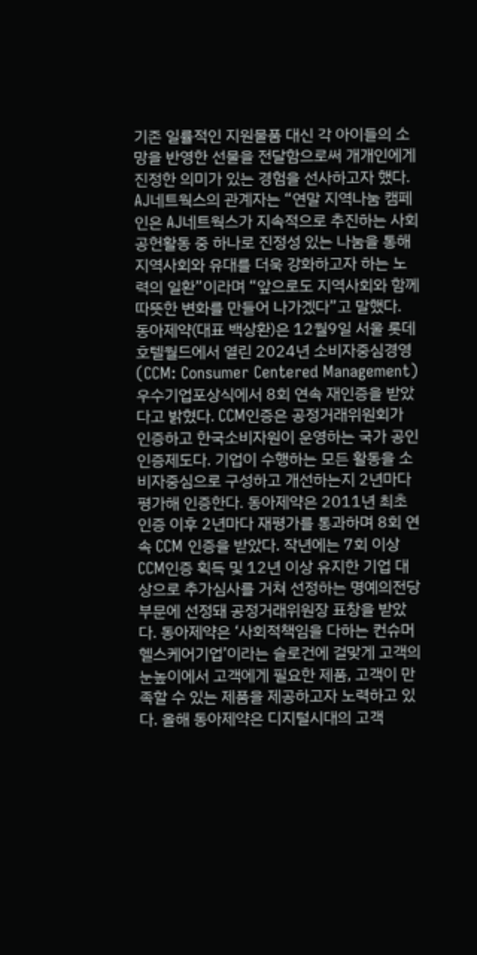기존 일률적인 지원물품 대신 각 아이들의 소망을 반영한 선물을 전달함으로써 개개인에게 진정한 의미가 있는 경험을 선사하고자 했다. AJ네트웍스의 관계자는 “연말 지역나눔 캠페인은 AJ네트웍스가 지속적으로 추진하는 사회공헌활동 중 하나로 진정성 있는 나눔을 통해 지역사회와 유대를 더욱 강화하고자 하는 노력의 일환”이라며 “앞으로도 지역사회와 함께 따뜻한 변화를 만들어 나가겠다”고 말했다.
동아제약(대표 백상환)은 12월9일 서울 롯데호텔월드에서 열린 2024년 소비자중심경영(CCM: Consumer Centered Management) 우수기업포상식에서 8회 연속 재인증을 받았다고 밝혔다. CCM인증은 공정거래위원회가 인증하고 한국소비자원이 운영하는 국가 공인 인증제도다. 기업이 수행하는 모든 활동을 소비자중심으로 구성하고 개선하는지 2년마다 평가해 인증한다. 동아제약은 2011년 최초 인증 이후 2년마다 재평가를 통과하며 8회 연속 CCM 인증을 받았다. 작년에는 7회 이상 CCM인증 획득 및 12년 이상 유지한 기업 대상으로 추가심사를 거쳐 선정하는 명예의전당부문에 선정돼 공정거래위원장 표창을 받았다. 동아제약은 ‘사회적책임을 다하는 컨슈머 헬스케어기업’이라는 슬로건에 걸맞게 고객의 눈높이에서 고객에게 필요한 제품, 고객이 만족할 수 있는 제품을 제공하고자 노력하고 있다. 올해 동아제약은 디지털시대의 고객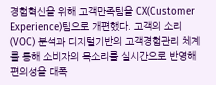경험혁신을 위해 고객만족팀을 CX(Customer Experience)팀으로 개편했다. 고객의 소리(VOC) 분석과 디지털기반의 고객경험관리 체계를 통해 소비자의 목소리를 실시간으로 반영해 편의성을 대폭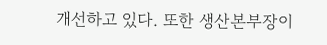개선하고 있다. 또한 생산본부장이